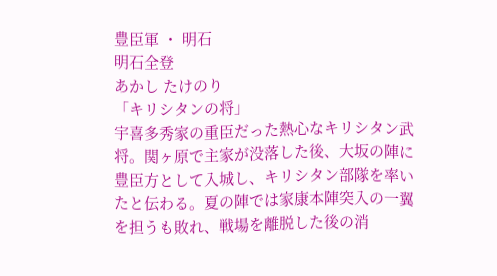豊臣軍 ・ 明石
明石全登
あかし たけのり
「キリシタンの将」
宇喜多秀家の重臣だった熱心なキリシタン武将。関ヶ原で主家が没落した後、大坂の陣に豊臣方として入城し、キリシタン部隊を率いたと伝わる。夏の陣では家康本陣突入の一翼を担うも敗れ、戦場を離脱した後の消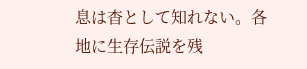息は杳として知れない。各地に生存伝説を残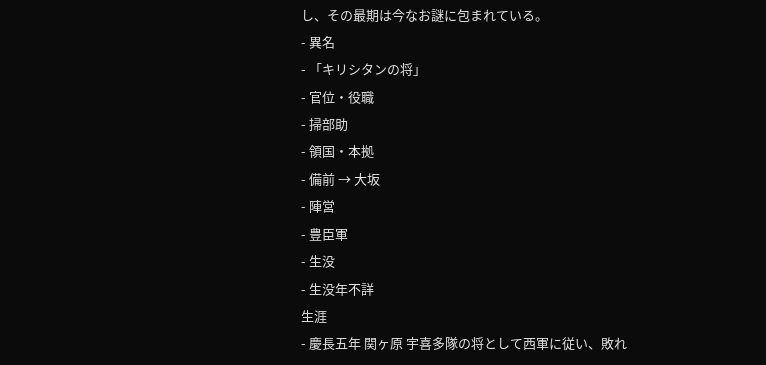し、その最期は今なお謎に包まれている。
- 異名
- 「キリシタンの将」
- 官位・役職
- 掃部助
- 領国・本拠
- 備前 → 大坂
- 陣営
- 豊臣軍
- 生没
- 生没年不詳
生涯
- 慶長五年 関ヶ原 宇喜多隊の将として西軍に従い、敗れ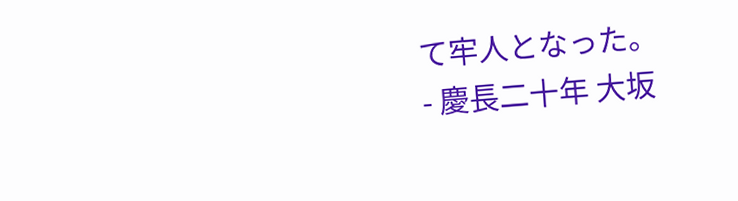て牢人となった。
- 慶長二十年 大坂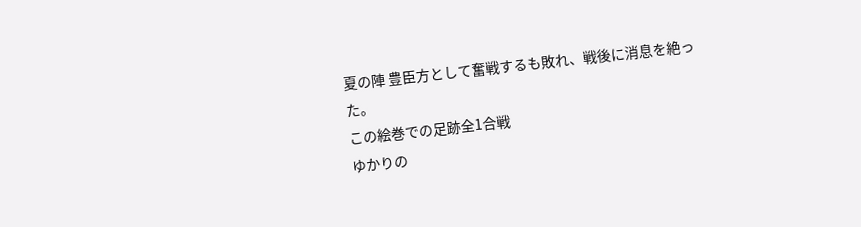夏の陣 豊臣方として奮戦するも敗れ、戦後に消息を絶った。
この絵巻での足跡全1合戦
ゆかりの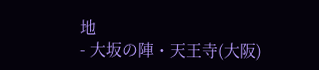地
- 大坂の陣・天王寺(大阪)